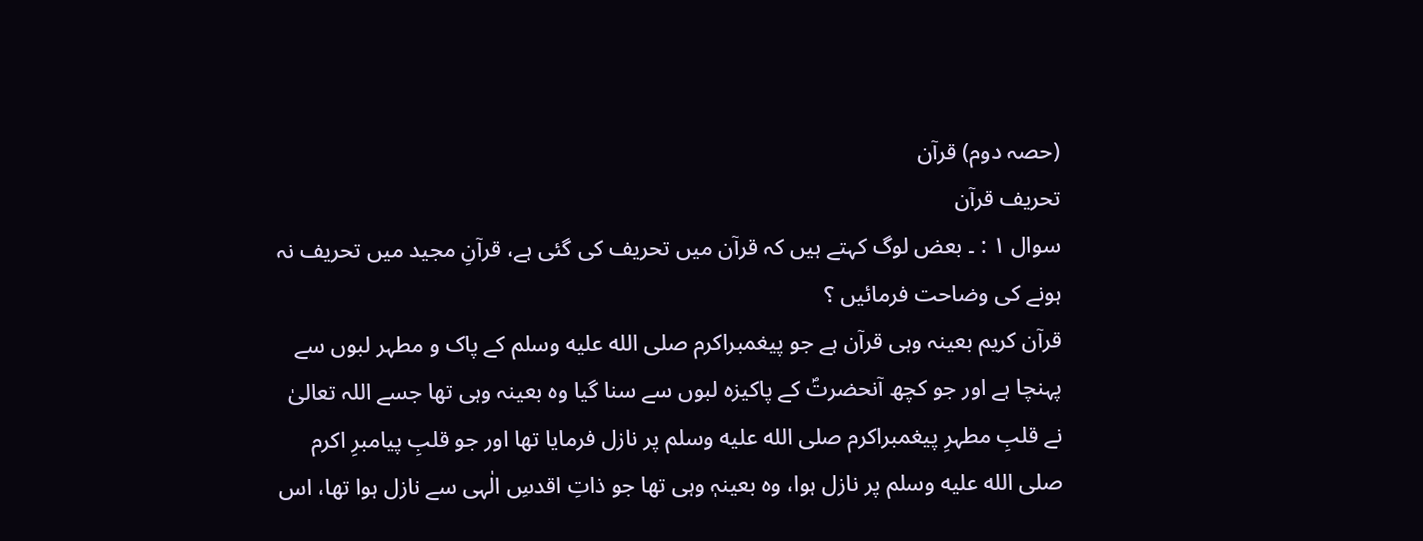(حصہ دوم) قرآن
تحریف قرآن
سوال ۱ : ۔ بعض لوگ کہتے ہیں کہ قرآن میں تحریف کی گئی ہے، قرآنِ مجید میں تحریف نہ ہونے کی وضاحت فرمائیں ؟
قرآن کریم بعینہ وہی قرآن ہے جو پیغمبراکرم صلى الله عليه وسلم کے پاک و مطہر لبوں سے پہنچا ہے اور جو کچھ آنحضرتؐ کے پاکیزہ لبوں سے سنا گیا وہ بعینہ وہی تھا جسے اللہ تعالیٰ نے قلبِ مطہرِ پیغمبراکرم صلى الله عليه وسلم پر نازل فرمایا تھا اور جو قلبِ پیامبرِ اکرم صلى الله عليه وسلم پر نازل ہوا، وہ بعینہٖ وہی تھا جو ذاتِ اقدسِ الٰہی سے نازل ہوا تھا، اس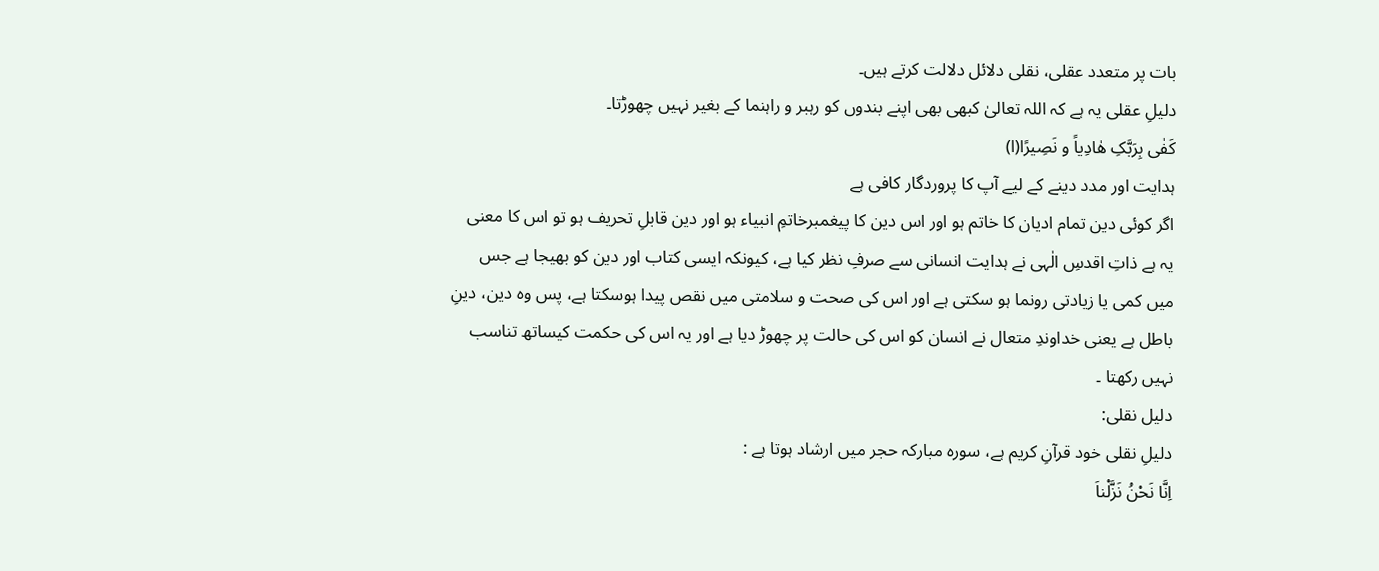بات پر متعدد عقلی، نقلی دلائل دلالت کرتے ہیں۔
دلیلِ عقلی یہ ہے کہ اللہ تعالیٰ کبھی بھی اپنے بندوں کو رہبر و راہنما کے بغیر نہیں چھوڑتا۔
کَفٰی بِرَبَّکِ ھٰادِیاً و نَصِیرًا(ا)
ہدایت اور مدد دینے کے لیے آپ کا پروردگار کافی ہے
اگر کوئی دین تمام ادیان کا خاتم ہو اور اس دین کا پیغمبرخاتمِ انبیاء ہو اور دین قابلِ تحریف ہو تو اس کا معنی یہ ہے ذاتِ اقدسِ الٰہی نے ہدایت انسانی سے صرفِ نظر کیا ہے، کیونکہ ایسی کتاب اور دین کو بھیجا ہے جس میں کمی یا زیادتی رونما ہو سکتی ہے اور اس کی صحت و سلامتی میں نقص پیدا ہوسکتا ہے، پس وہ دین، دینِ باطل ہے یعنی خداوندِ متعال نے انسان کو اس کی حالت پر چھوڑ دیا ہے اور یہ اس کی حکمت کیساتھ تناسب نہیں رکھتا ۔
دلیل نقلی:
دلیلِ نقلی خود قرآنِ کریم ہے، سورہ مبارکہ حجر میں ارشاد ہوتا ہے :
اِنَّا نَحْنُ نَزَّلْناَ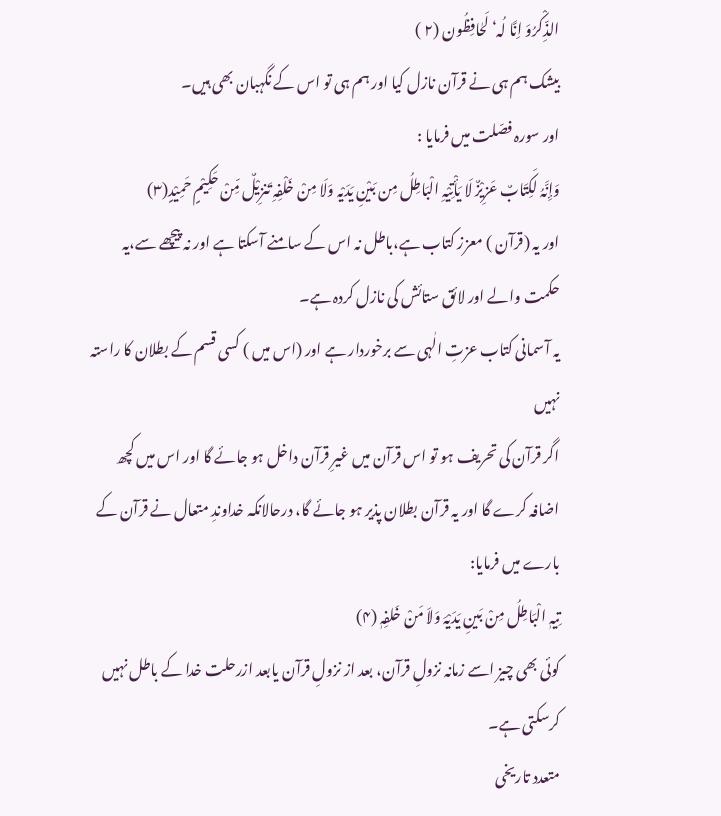الذِّکْرُوَ اِنَّا لُہ‘ لَحٰافِظُون (۲ )
بیشک ہم ہی نے قرآن نازل کیا اور ہم ہی تو اس کے نگہبان بھی ہیں۔
اور سورہ فصّلت میں فرمایا :
وَإِنَّہُ لَکِتَابٌ عَزِیْزٌ لَا یَأْتِیْہِ الْبَاطِلُ مِن بَیْنِ یَدَیْہ وَلَا مِنْ خَلْفِہِ تَنزِیْلٌ مِّنْ حَکِیْمٍ حَمِیْدٍ(۳)
اور یہ (قرآن ) معزز کتاب ہے،باطل نہ اس کے سامنے آسکتا ہے اور نہ پیچھے سے،یہ حکمت والے اور لائق ستائش کی نازل کردہ ہے۔
یہ آسمانی کتاب عزتِ الٰہی سے برخوردار ہے اور (اس میں ) کسی قسم کے بطلان کا راستہ نہیں
اگر قرآن کی تحریف ہو تو اس قرآن میں غیرِ قرآن داخل ہو جائے گا اور اس میں کچھ اضافہ کرے گا اور یہ قرآن بطلان پذیر ہو جائے گا، درحالانکہ خداوندِ متعال نے قرآن کے بارے میں فرمایا:
تِیہٖ الْبَاطِلُ مِنْ بَینِ یَدَیْہَ وَلاَ مَنْ خَلفِہٖ (۴)
کوئی بھی چیز اسے زمانہ نزولِ قرآن، بعد از نزولِ قرآن یابعد ازرحلت خدا کے باطل نہیں کرسکتی ہے۔
متعدد تاریخی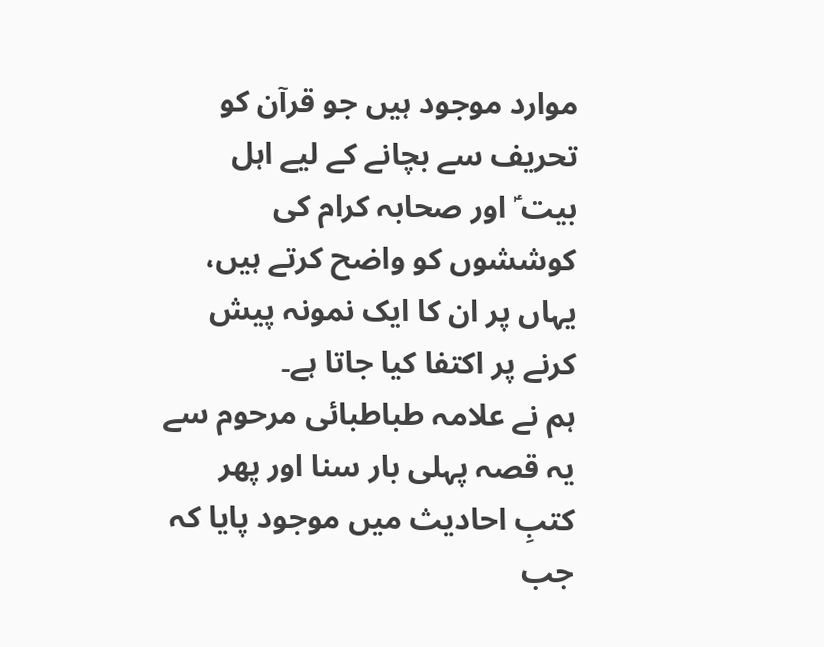موارد موجود ہیں جو قرآن کو تحریف سے بچانے کے لیے اہل بیت ؑ اور صحابہ کرام کی کوششوں کو واضح کرتے ہیں، یہاں پر ان کا ایک نمونہ پیش کرنے پر اکتفا کیا جاتا ہے۔
ہم نے علامہ طباطبائی مرحوم سے یہ قصہ پہلی بار سنا اور پھر کتبِ احادیث میں موجود پایا کہ جب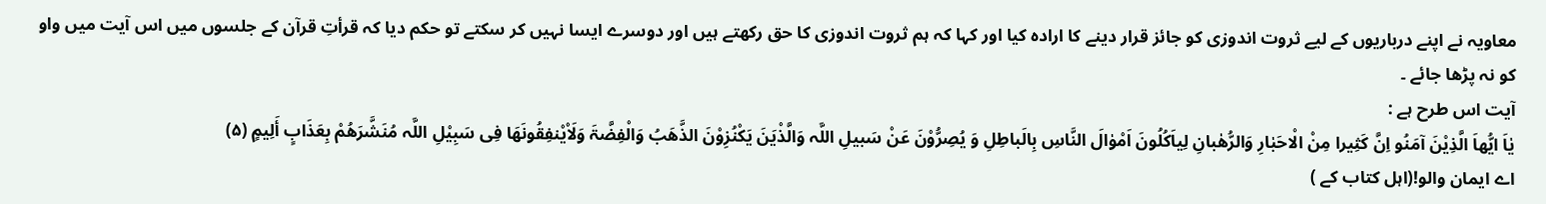معاویہ نے اپنے درباریوں کے لیے ثروت اندوزی کو جائز قرار دینے کا ارادہ کیا اور کہا کہ ہم ثروت اندوزی کا حق رکھتے ہیں اور دوسرے ایسا نہیں کر سکتے تو حکم دیا کہ قرأتِ قرآن کے جلسوں میں اس آیت میں واو کو نہ پڑھا جائے ۔
آیت اس طرح ہے :
یٰاَ ایُّھاَ الَّذِیْنَ آمَنُو اِنَّ کَثِیرا مِنْ الْاحَبٰارِ وَالرُّھٰبانِ لِیاَکُلُونَ اَمْوٰالَ النَّاسِ بِالَباطِلِ وَ یُصِرُّوْنَ عَنْ سَبیلِ اللَّہ وَالَّذْیَنَ یَکْنُزِوْنَ الذَّھَبُ وَالْفِضَّۃَ وَلَاْیْنفِقُونَھَا فِی سَبِیْلِ اللَّہ مُنَشَّرَھُمْ بِعَذَابٍ أَلِیمٍ (۵)
اے ایمان والو!(اہل کتاب کے )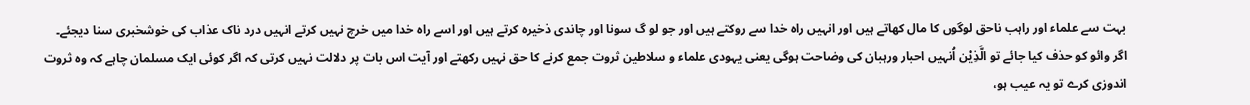بہت سے علماء اور راہب ناحق لوگوں کا مال کھاتے ہیں اور انہیں راہ خدا سے روکتے ہیں اور جو لو گ سونا اور چاندی ذخیرہ کرتے ہیں اور اسے راہ خدا میں خرچ نہیں کرتے انہیں درد ناک عذاب کی خوشخبری سنا دیجئے۔
اگر وائو کو حذف کیا جائے تو الَّذِیْن اُنہیں احبار ورہبان کی وضاحت ہوگی یعنی یہودی علماء و سلاطین ثروت جمع کرنے کا حق نہیں رکھتے اور آیت اس بات پر دلالت نہیں کرتی کہ اگر کوئی ایک مسلمان چاہے کہ وہ ثروت اندوزی کرے تو یہ عیب ہو،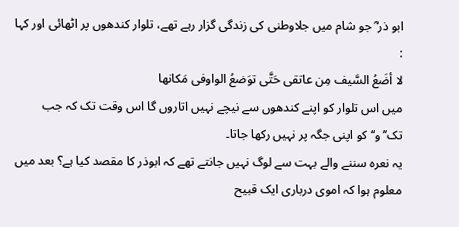ابو ذر ؓ جو شام میں جلاوطنی کی زندگی گزار رہے تھے، تلوار کندھوں پر اٹھائی اور کہا :
لا أضَعُ السَّیف مِن عاتقی حَتَّی توَضعُ الواوفی مَکانھا
میں اس تلوار کو اپنے کندھوں سے نیچے نہیں اتاروں گا اس وقت تک کہ جب تک’’و‘‘ کو اپنی جگہ پر نہیں رکھا جاتا۔
یہ نعرہ سننے والے بہت سے لوگ نہیں جانتے تھے کہ ابوذر کا مقصد کیا ہے؟ بعد میں معلوم ہوا کہ اموی درباری ایک قبیح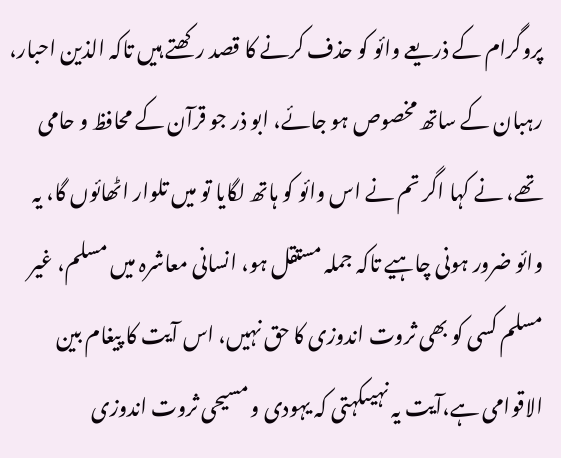پروگرام کے ذریعے وائو کو حذف کرنے کا قصد رکھتے ہیں تاکہ الذین احبار، رہبان کے ساتھ مخصوص ہو جائے، ابو ذر جو قرآن کے محافظ و حامی تھے، نے کہا اگر تم نے اس وائو کو ہاتھ لگایا تو میں تلوار اٹھائوں گا، یہ وائو ضرور ہونی چاہیے تاکہ جملہ مستقل ہو، انسانی معاشرہ میں مسلم، غیر مسلم کسی کو بھی ثروت اندوزی کا حق نہیں، اس آیت کا پیغام بین الاقوامی ہے،آیت یہ نہیںکہتی کہ یہودی و مسیحی ثروت اندوزی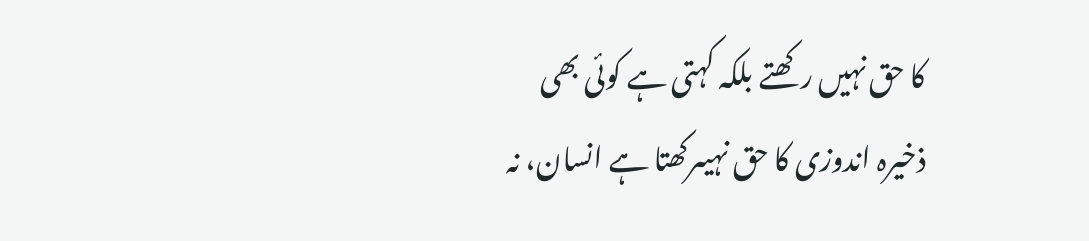کا حق نہیں رکھتے بلکہ کہتی ہے کوئی بھی ذخیرہ اندوزی کا حق نہیںرکھتا ہے انسان، نہ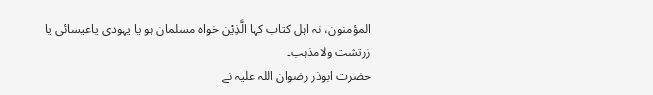المؤمنون، نہ اہل کتاب کہا الَّذِیْن خواہ مسلمان ہو یا یہودی یاعیسائی یا زرتشت ولامذہب۔
حضرت ابوذر رضوان اللہ علیہ نے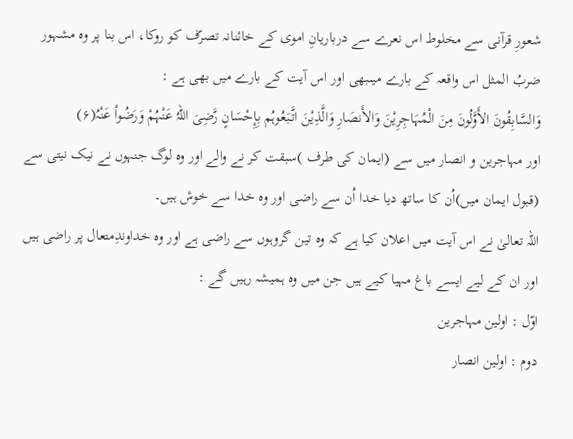شعورِ قرآنی سے مخلوط اس نعرے سے درباریانِ اموی کے خائنانہ تصرّف کو روکا، اس بنا پر وہ مشہور ضربُ المثل اس واقعہ کے بارے میںبھی اور اس آیت کے بارے میں بھی ہے :
وَالسَّابِقُونَ الأَوَّلُونَ مِنَ الْمُہَاجِرِیْنَ وَالأَنصَارِ وَالَّذِیْنَ اتَّبَعُوہُم بِإِحْسَانٍ رَّضِیَ اللّہُ عَنْہُمْ وَرَضُواْ عَنْہُ(۶)
اور مہاجرین و انصار میں سے (ایمان کی طرف )سبقت کر نے والے اور وہ لوگ جنہوں نے نیک نیتی سے (قبول ایمان میں)اُن کا ساتھ دیا خدا اُن سے راضی اور وہ خدا سے خوش ہیں۔
اللہ تعالیٰ نے اس آیت میں اعلان کیا ہے کہ وہ تین گروہوں سے راضی ہے اور وہ خداوندِمتعال پر راضی ہیں اور ان کے لیے ایسے باغ مہیا کیے ہیں جن میں وہ ہمیشہ رہیں گے :
اوّل : اولین مہاجرین
دوم : اولین انصار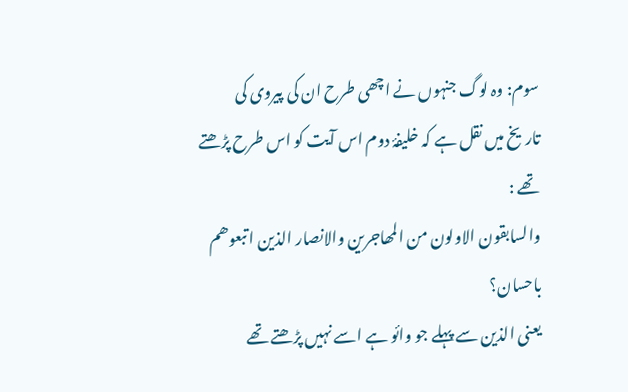سوم: وہ لوگ جنہوں نے اچھی طرح ان کی پیروی کی
تاریخ میں نقل ہے کہ خلیفۂ دوم اس آیت کو اس طرح پڑھتے تھے :
والسابقون الاولون من المھاجرین والانصار الذین ا تبعوھم باحسان؟
یعنی الذین سے پہلے جو وائو ہے اسے نہیں پڑھتے تھے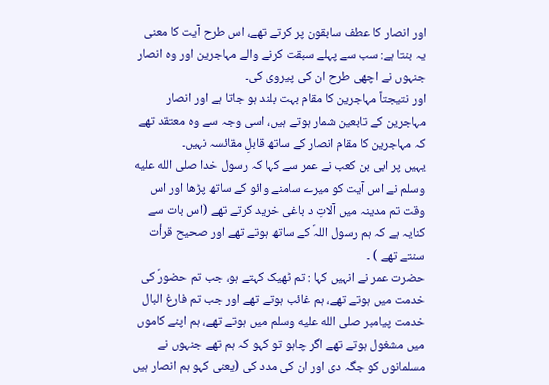اور انصار کا عطف سابقون پر کرتے تھے، اس طرح آیت کا معنی یہ بنتا ہے: سب سے پہلے سبقت کرنے والے مہاجرین اور وہ انصار جنہوں نے اچھی طرح ان کی پیروی کی۔
اور نتیجتاً مہاجرین کا مقام بہت بلند ہو جاتا ہے اور انصار مہاجرین کے تابعین شمار ہوتے ہیں، اسی وجہ سے وہ معتقد تھے کہ مہاجرین کا مقام انصار کے ساتھ قابلِ مقائسہ نہیں۔
یہیں پر ابی بن کعب نے عمر سے کہا کہ رسول خدا صلى الله عليه وسلم نے اس آیت کو میرے سامنے وائو کے ساتھ پڑھا اور اس وقت تم مدینہ میں آلاتِ د باغی خرید کرتے تھے (اس بات سے کنایہ ہے کہ ہم رسول اللہؐ کے ساتھ ہوتے تھے اور صحیح قرأت سنتے تھے ) ۔
حضرت عمر نے انہیں کہا : تم ٹھیک کہتے ہو، جب تم حضورؐ کی خدمت میں ہوتے تھے، ہم غائب ہوتے تھے اور جب تم فارغ البال خدمت پیامبر صلى الله عليه وسلم میں ہوتے تھے، ہم اپنے کاموں میں مشغول ہوتے تھے اگر چاہو تو کہو کہ ہم تھے جنہوں نے مسلمانوں کو جگہ دی اور ان کی مدد کی (یعنی کہو ہم انصار ہیں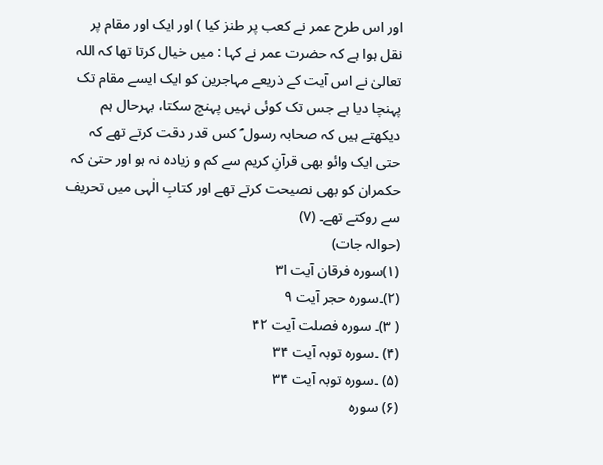اور اس طرح عمر نے کعب پر طنز کیا ) اور ایک اور مقام پر نقل ہوا ہے کہ حضرت عمر نے کہا : میں خیال کرتا تھا کہ اللہ تعالیٰ نے اس آیت کے ذریعے مہاجرین کو ایک ایسے مقام تک پہنچا دیا ہے جس تک کوئی نہیں پہنچ سکتا، بہرحال ہم دیکھتے ہیں کہ صحابہ رسول ؐ کس قدر دقت کرتے تھے کہ حتی ایک وائو بھی قرآنِ کریم سے کم و زیادہ نہ ہو اور حتیٰ کہ حکمران کو بھی نصیحت کرتے تھے اور کتابِ الٰہی میں تحریف سے روکتے تھے۔ (۷)
(حوالہ جات)
(۱)سورہ فرقان آیت ا۳
(۲)۔سورہ حجر آیت ۹
( ۳)۔ سورہ فصلت آیت ۴۲
(۴) ۔سورہ توبہ آیت ۳۴
(۵) ۔سورہ توبہ آیت ۳۴
(۶) سورہ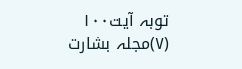توبہ آیت۱۰۰
(۷)مجلہ بشارت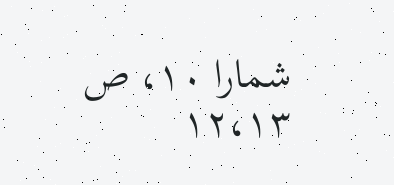شمارا ۱۰، ص ۱۲،۱۳